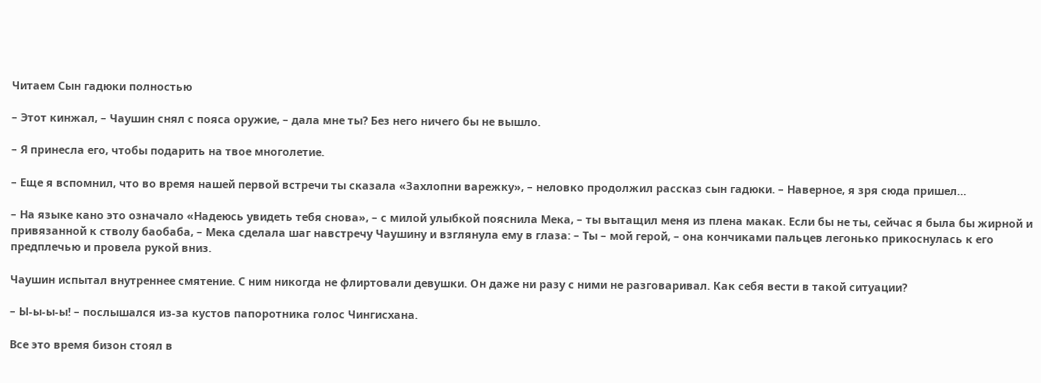Читаем Сын гадюки полностью

– Этот кинжал, – Чаушин снял с пояса оружие, – дала мне ты? Без него ничего бы не вышло.

– Я принесла его, чтобы подарить на твое многолетие.

– Еще я вспомнил, что во время нашей первой встречи ты сказала «Захлопни варежку», – неловко продолжил рассказ сын гадюки. – Наверное, я зря сюда пришел…

– На языке кано это означало «Надеюсь увидеть тебя снова», – с милой улыбкой пояснила Мека, – ты вытащил меня из плена макак. Если бы не ты, сейчас я была бы жирной и привязанной к стволу баобаба, – Мека сделала шаг навстречу Чаушину и взглянула ему в глаза: – Ты – мой герой, – она кончиками пальцев легонько прикоснулась к его предплечью и провела рукой вниз.

Чаушин испытал внутреннее смятение. С ним никогда не флиртовали девушки. Он даже ни разу с ними не разговаривал. Как себя вести в такой ситуации?

– Ы-ы-ы-ы! – послышался из-за кустов папоротника голос Чингисхана.

Все это время бизон стоял в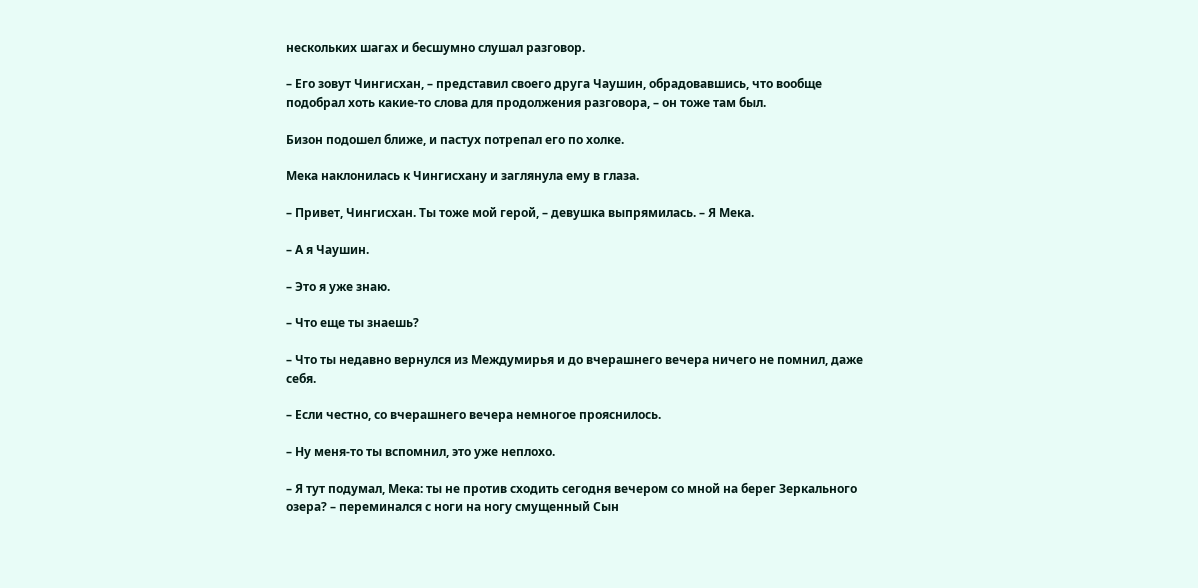нескольких шагах и бесшумно слушал разговор.

– Его зовут Чингисхан, – представил своего друга Чаушин, обрадовавшись, что вообще подобрал хоть какие-то слова для продолжения разговора, – он тоже там был.

Бизон подошел ближе, и пастух потрепал его по холке.

Мека наклонилась к Чингисхану и заглянула ему в глаза.

– Привет, Чингисхан. Ты тоже мой герой, – девушка выпрямилась. – Я Мека.

– А я Чаушин.

– Это я уже знаю.

– Что еще ты знаешь?

– Что ты недавно вернулся из Междумирья и до вчерашнего вечера ничего не помнил, даже себя.

– Если честно, со вчерашнего вечера немногое прояснилось.

– Ну меня-то ты вспомнил, это уже неплохо.

– Я тут подумал, Мека: ты не против сходить сегодня вечером со мной на берег Зеркального озера? – переминался с ноги на ногу смущенный Сын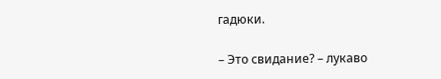гадюки.

– Это свидание? – лукаво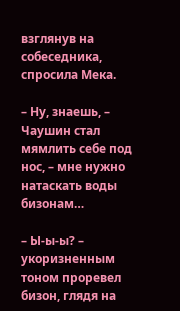взглянув на собеседника, спросила Мека.

– Ну, знаешь, – Чаушин стал мямлить себе под нос, – мне нужно натаскать воды бизонам…

– Ы-ы-ы? – укоризненным тоном проревел бизон, глядя на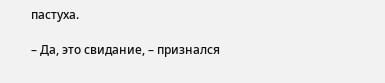пастуха.

– Да, это свидание, – признался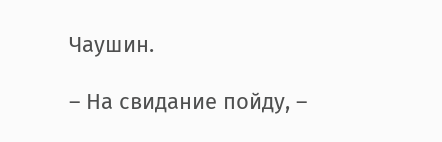Чаушин.

– На свидание пойду, –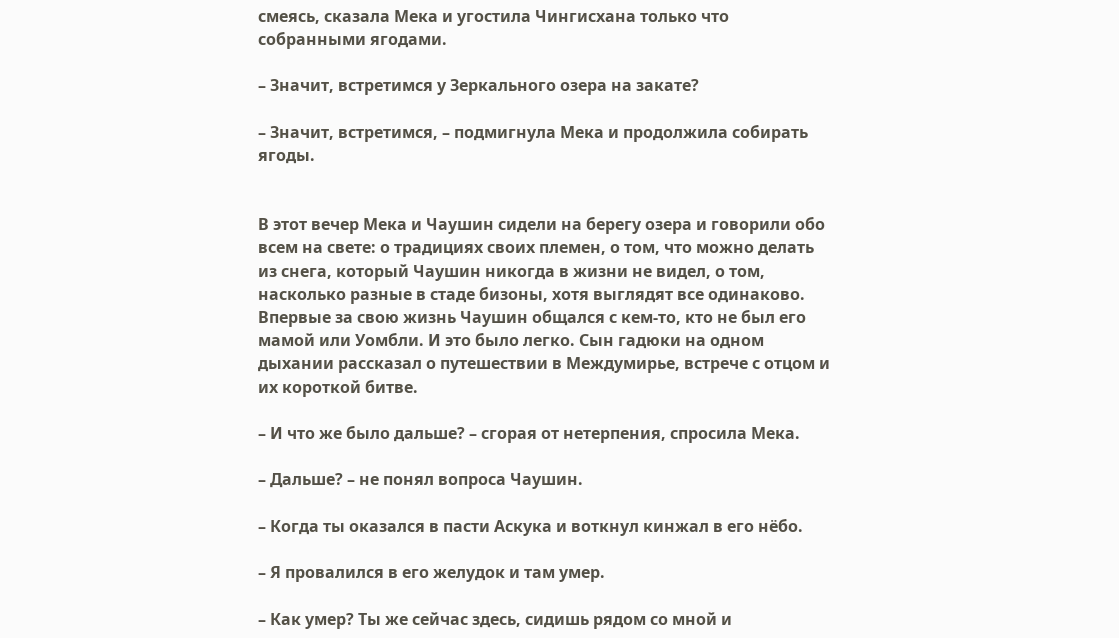смеясь, сказала Мека и угостила Чингисхана только что собранными ягодами.

– Значит, встретимся у Зеркального озера на закате?

– Значит, встретимся, – подмигнула Мека и продолжила собирать ягоды.


В этот вечер Мека и Чаушин сидели на берегу озера и говорили обо всем на свете: о традициях своих племен, о том, что можно делать из снега, который Чаушин никогда в жизни не видел, о том, насколько разные в стаде бизоны, хотя выглядят все одинаково. Впервые за свою жизнь Чаушин общался с кем-то, кто не был его мамой или Уомбли. И это было легко. Сын гадюки на одном дыхании рассказал о путешествии в Междумирье, встрече с отцом и их короткой битве.

– И что же было дальше? – сгорая от нетерпения, спросила Мека.

– Дальше? – не понял вопроса Чаушин.

– Когда ты оказался в пасти Аскука и воткнул кинжал в его нёбо.

– Я провалился в его желудок и там умер.

– Как умер? Ты же сейчас здесь, сидишь рядом со мной и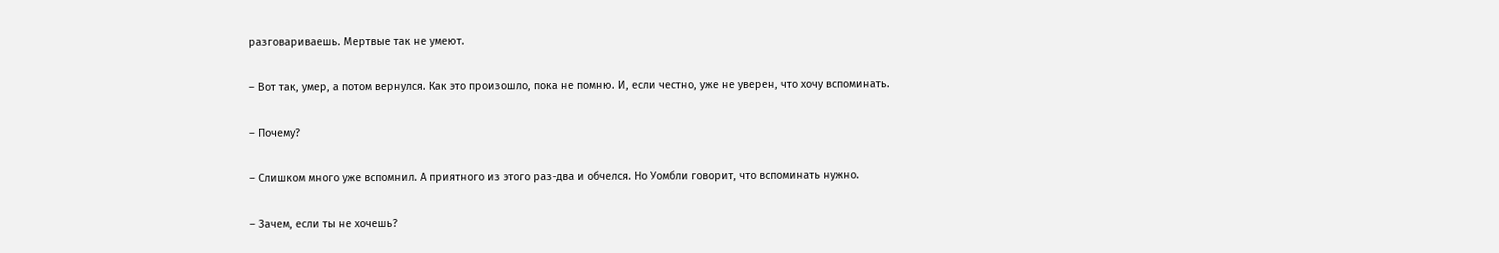разговариваешь. Мертвые так не умеют.

– Вот так, умер, а потом вернулся. Как это произошло, пока не помню. И, если честно, уже не уверен, что хочу вспоминать.

– Почему?

– Слишком много уже вспомнил. А приятного из этого раз-два и обчелся. Но Уомбли говорит, что вспоминать нужно.

– Зачем, если ты не хочешь?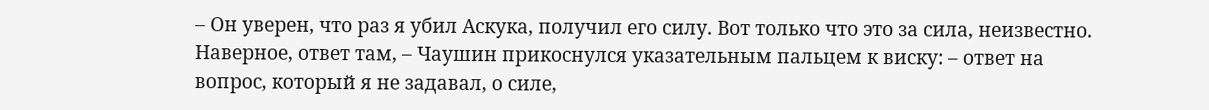– Он уверен, что раз я убил Аскука, получил его силу. Вот только что это за сила, неизвестно. Наверное, ответ там, – Чаушин прикоснулся указательным пальцем к виску: – ответ на вопрос, который я не задавал, о силе,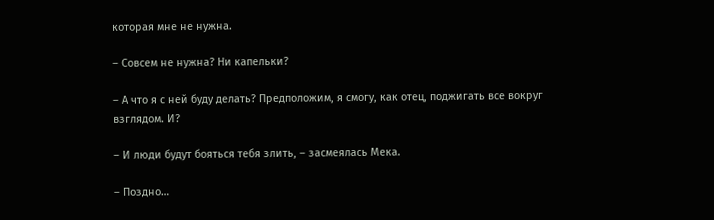которая мне не нужна.

– Совсем не нужна? Ни капельки?

– А что я с ней буду делать? Предположим, я смогу, как отец, поджигать все вокруг взглядом. И?

– И люди будут бояться тебя злить, – засмеялась Мека.

– Поздно…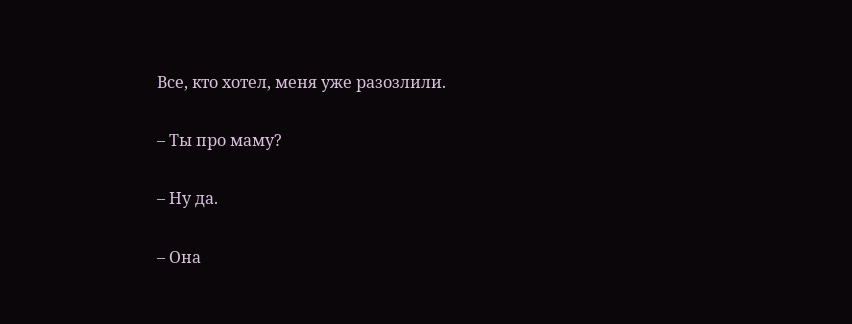Все, кто хотел, меня уже разозлили.

– Ты про маму?

– Ну да.

– Она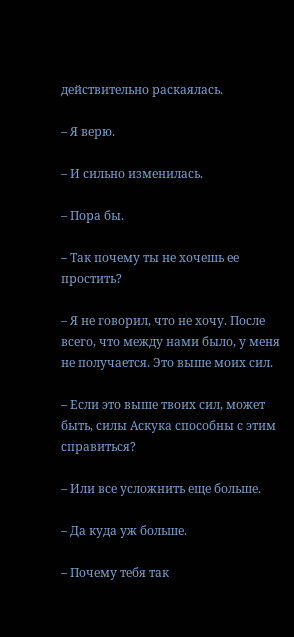действительно раскаялась.

– Я верю.

– И сильно изменилась.

– Пора бы.

– Так почему ты не хочешь ее простить?

– Я не говорил, что не хочу. После всего, что между нами было, у меня не получается. Это выше моих сил.

– Если это выше твоих сил, может быть, силы Аскука способны с этим справиться?

– Или все усложнить еще больше.

– Да куда уж больше.

– Почему тебя так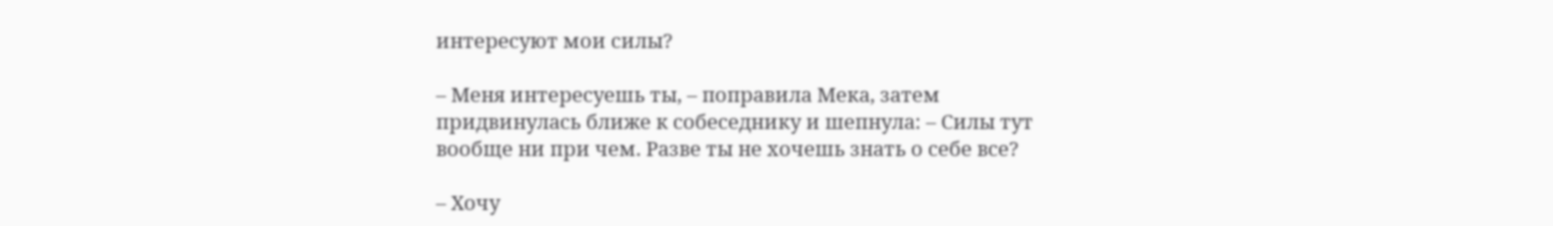интересуют мои силы?

– Меня интересуешь ты, – поправила Мека, затем придвинулась ближе к собеседнику и шепнула: – Силы тут вообще ни при чем. Разве ты не хочешь знать о себе все?

– Хочу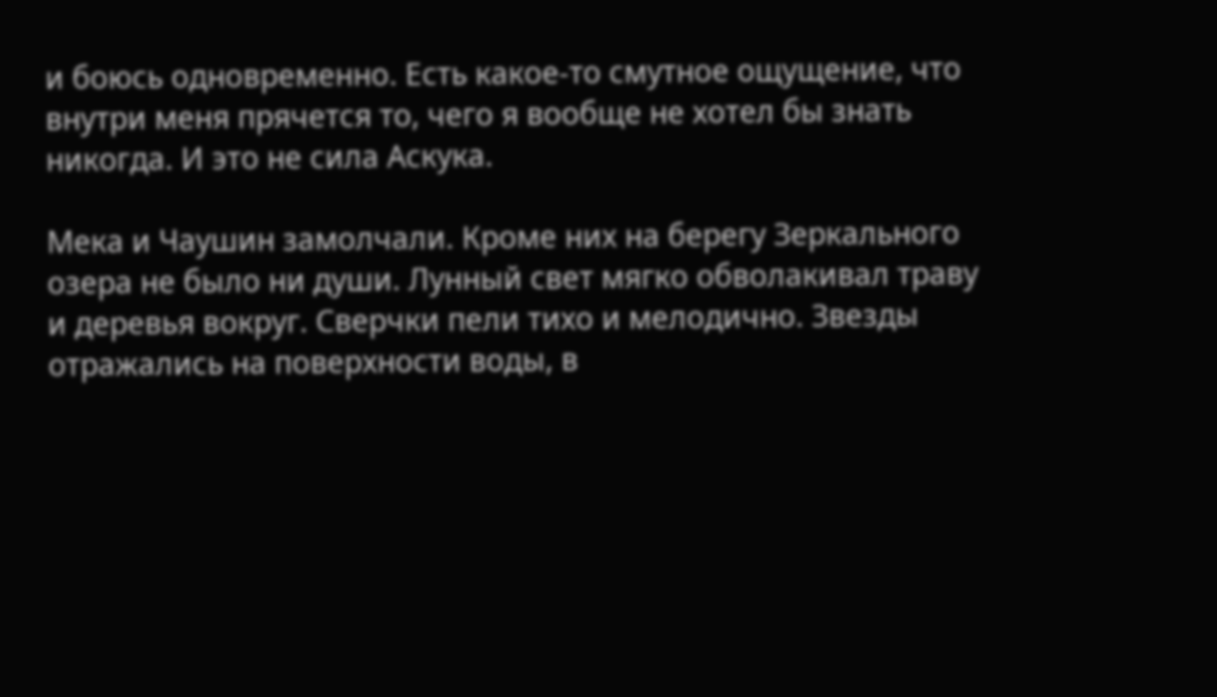и боюсь одновременно. Есть какое-то смутное ощущение, что внутри меня прячется то, чего я вообще не хотел бы знать никогда. И это не сила Аскука.

Мека и Чаушин замолчали. Кроме них на берегу Зеркального озера не было ни души. Лунный свет мягко обволакивал траву и деревья вокруг. Сверчки пели тихо и мелодично. Звезды отражались на поверхности воды, в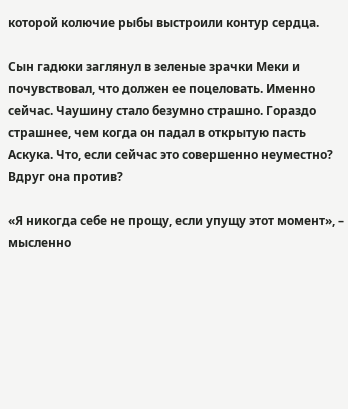которой колючие рыбы выстроили контур сердца.

Сын гадюки заглянул в зеленые зрачки Меки и почувствовал, что должен ее поцеловать. Именно сейчас. Чаушину стало безумно страшно. Гораздо страшнее, чем когда он падал в открытую пасть Аскука. Что, если сейчас это совершенно неуместно? Вдруг она против?

«Я никогда себе не прощу, если упущу этот момент», – мысленно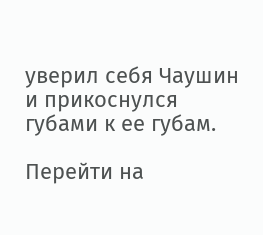уверил себя Чаушин и прикоснулся губами к ее губам.

Перейти на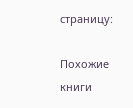страницу:

Похожие книги